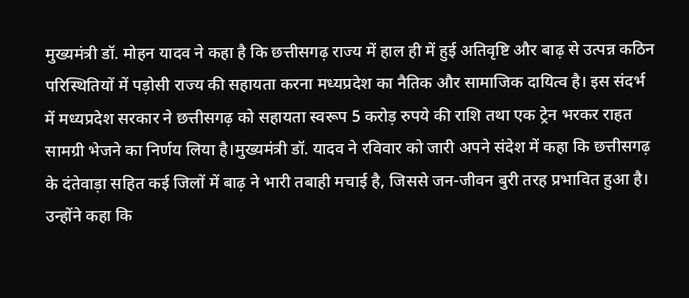मुख्यमंत्री डॉ. मोहन यादव ने कहा है कि छत्तीसगढ़ राज्य में हाल ही में हुई अतिवृष्टि और बाढ़ से उत्पन्न कठिन परिस्थितियों में पड़ोसी राज्य की सहायता करना मध्यप्रदेश का नैतिक और सामाजिक दायित्व है। इस संदर्भ में मध्यप्रदेश सरकार ने छत्तीसगढ़ को सहायता स्वरूप 5 करोड़ रुपये की राशि तथा एक ट्रेन भरकर राहत सामग्री भेजने का निर्णय लिया है।मुख्यमंत्री डॉ. यादव ने रविवार को जारी अपने संदेश में कहा कि छत्तीसगढ़ के दंतेवाड़ा सहित कई जिलों में बाढ़ ने भारी तबाही मचाई है, जिससे जन-जीवन बुरी तरह प्रभावित हुआ है। उन्होंने कहा कि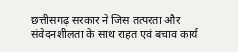छत्तीसगढ़ सरकार ने जिस तत्परता और संवेदनशीलता के साथ राहत एवं बचाव कार्य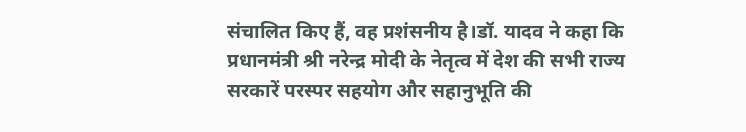संचालित किए हैं, वह प्रशंसनीय है।डॉ. यादव ने कहा कि प्रधानमंत्री श्री नरेन्द्र मोदी के नेतृत्व में देश की सभी राज्य सरकारें परस्पर सहयोग और सहानुभूति की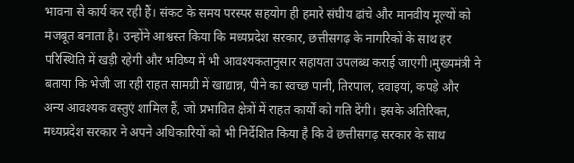भावना से कार्य कर रही हैं। संकट के समय परस्पर सहयोग ही हमारे संघीय ढांचे और मानवीय मूल्यों को मजबूत बनाता है। उन्होंने आश्वस्त किया कि मध्यप्रदेश सरकार, छत्तीसगढ़ के नागरिकों के साथ हर परिस्थिति में खड़ी रहेगी और भविष्य में भी आवश्यकतानुसार सहायता उपलब्ध कराई जाएगी।मुख्यमंत्री ने बताया कि भेजी जा रही राहत सामग्री में खाद्यान्न, पीने का स्वच्छ पानी, तिरपाल, दवाइयां, कपड़े और अन्य आवश्यक वस्तुएं शामिल हैं, जो प्रभावित क्षेत्रों में राहत कार्यों को गति देंगी। इसके अतिरिक्त, मध्यप्रदेश सरकार ने अपने अधिकारियों को भी निर्देशित किया है कि वे छत्तीसगढ़ सरकार के साथ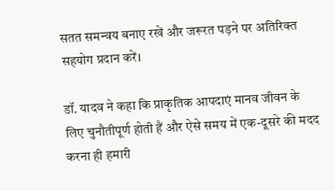सतत समन्वय बनाए रखें और जरूरत पड़ने पर अतिरिक्त सहयोग प्रदान करें।

डॉ. यादव ने कहा कि प्राकृतिक आपदाएं मानव जीवन के लिए चुनौतीपूर्ण होती हैं और ऐसे समय में एक-दूसरे की मदद करना ही हमारी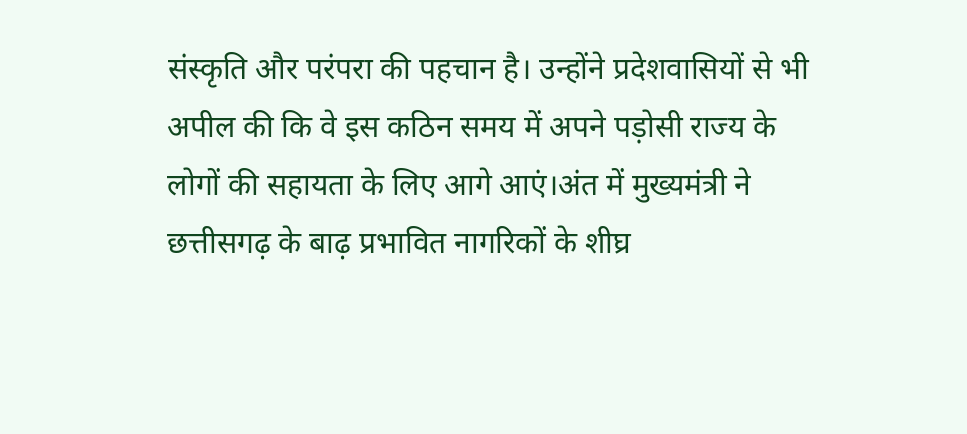संस्कृति और परंपरा की पहचान है। उन्होंने प्रदेशवासियों से भी अपील की कि वे इस कठिन समय में अपने पड़ोसी राज्य के लोगों की सहायता के लिए आगे आएं।अंत में मुख्यमंत्री ने छत्तीसगढ़ के बाढ़ प्रभावित नागरिकों के शीघ्र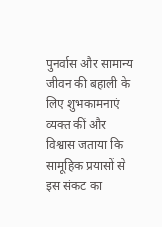पुनर्वास और सामान्य जीवन की बहाली के लिए शुभकामनाएं व्यक्त कीं और विश्वास जताया कि सामूहिक प्रयासों से इस संकट का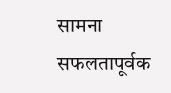सामना सफलतापूर्वक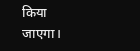किया जाएगा।